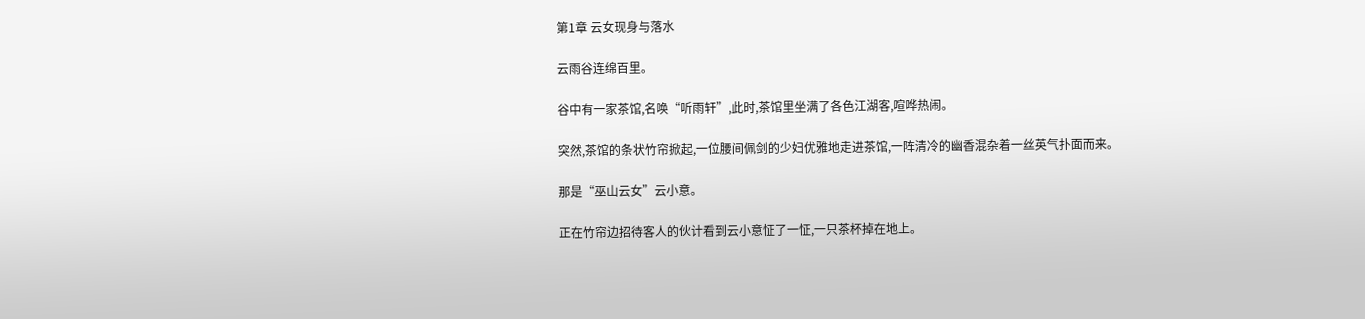第1章 云女现身与落水

云雨谷连绵百里。

谷中有一家茶馆,名唤“听雨轩”,此时,茶馆里坐满了各色江湖客,喧哗热闹。

突然,茶馆的条状竹帘掀起,一位腰间佩剑的少妇优雅地走进茶馆,一阵清冷的幽香混杂着一丝英气扑面而来。

那是“巫山云女”云小意。

正在竹帘边招待客人的伙计看到云小意怔了一怔,一只茶杯掉在地上。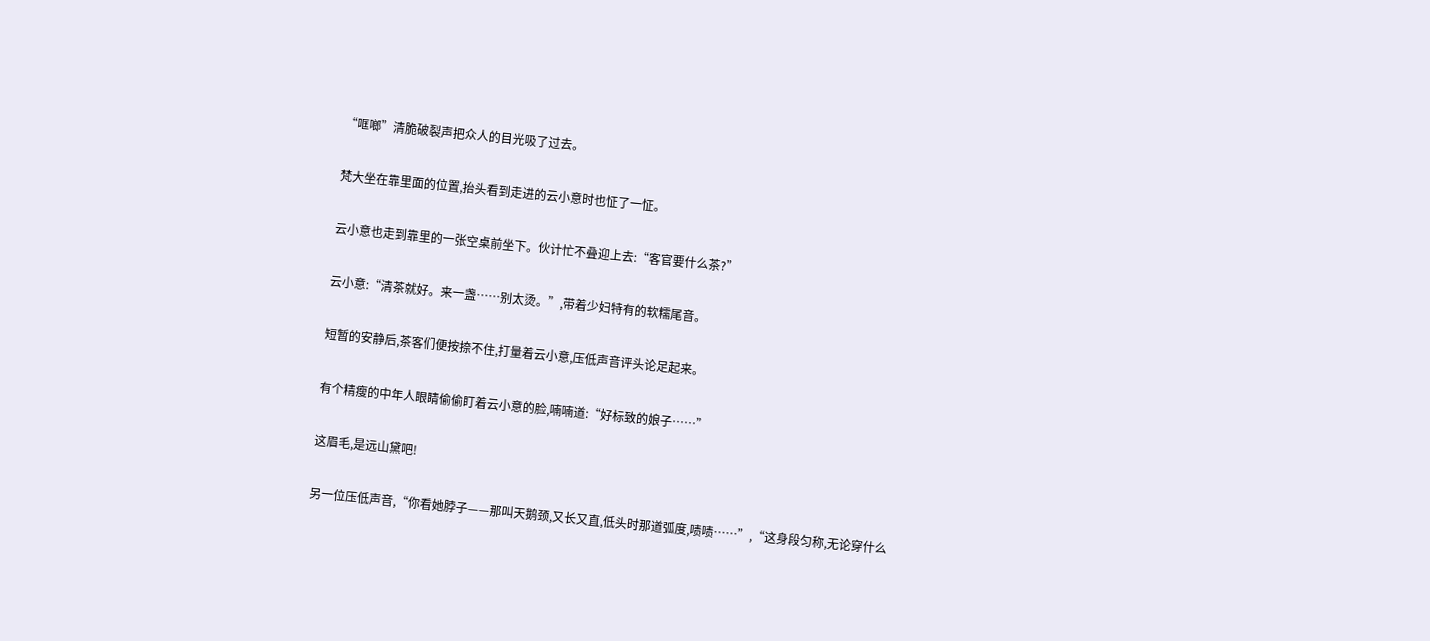“哐啷”清脆破裂声把众人的目光吸了过去。

梵大坐在靠里面的位置,抬头看到走进的云小意时也怔了一怔。

云小意也走到靠里的一张空桌前坐下。伙计忙不叠迎上去:“客官要什么茶?”

云小意:“清茶就好。来一盏……别太烫。”,带着少妇特有的软糯尾音。

短暂的安静后,茶客们便按捺不住,打量着云小意,压低声音评头论足起来。

有个精瘦的中年人眼睛偷偷盯着云小意的脸,喃喃道:“好标致的娘子……”

这眉毛,是远山黛吧!

另一位压低声音,“你看她脖子——那叫天鹅颈,又长又直,低头时那道弧度,啧啧……”,“这身段匀称,无论穿什么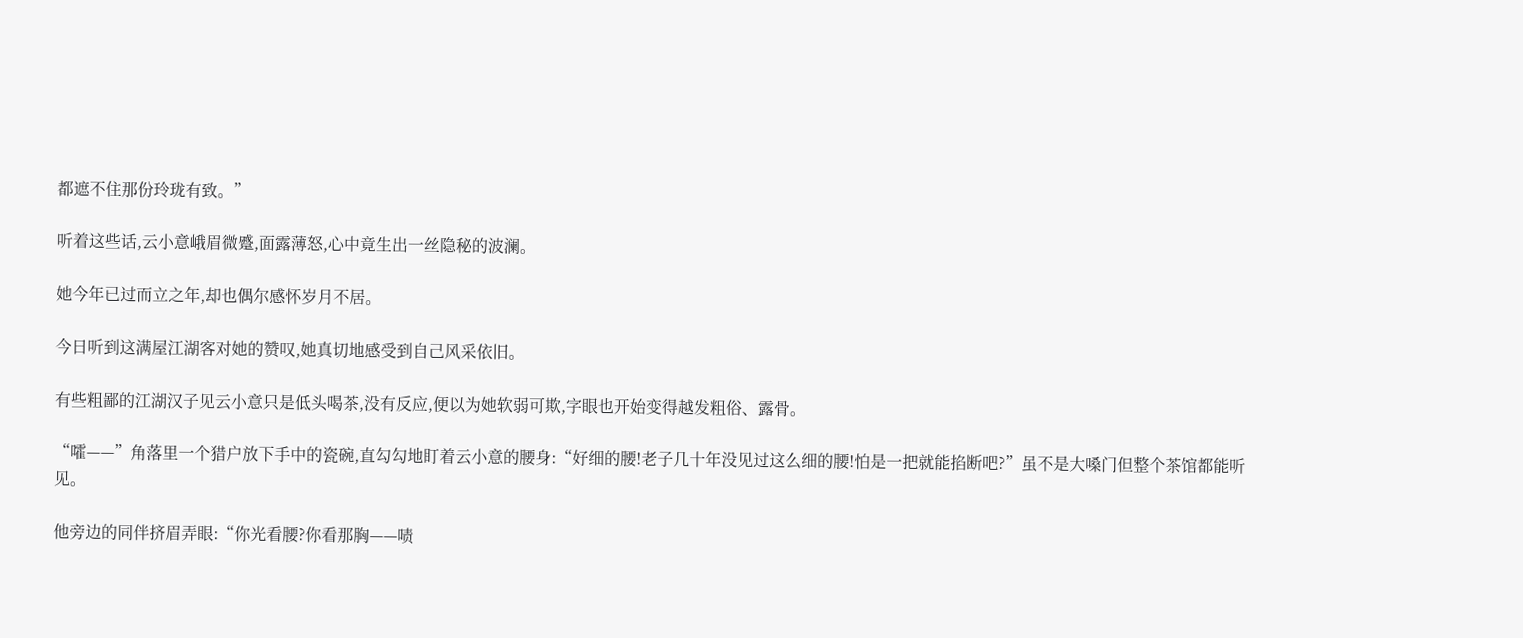都遮不住那份玲珑有致。”

听着这些话,云小意峨眉微蹙,面露薄怒,心中竟生出一丝隐秘的波澜。

她今年已过而立之年,却也偶尔感怀岁月不居。

今日听到这满屋江湖客对她的赞叹,她真切地感受到自己风采依旧。

有些粗鄙的江湖汉子见云小意只是低头喝茶,没有反应,便以为她软弱可欺,字眼也开始变得越发粗俗、露骨。

“嚯——”角落里一个猎户放下手中的瓷碗,直勾勾地盯着云小意的腰身:“好细的腰!老子几十年没见过这么细的腰!怕是一把就能掐断吧?”虽不是大嗓门但整个茶馆都能听见。

他旁边的同伴挤眉弄眼:“你光看腰?你看那胸——啧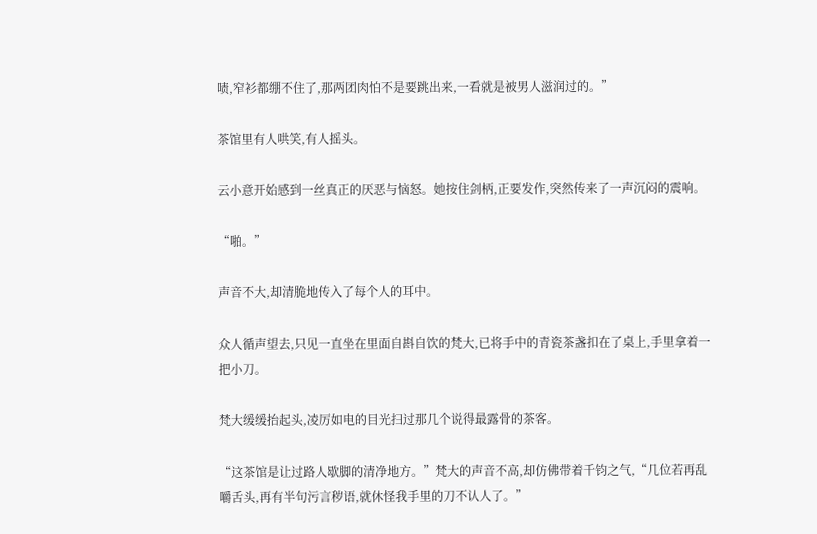啧,窄衫都绷不住了,那两团肉怕不是要跳出来,一看就是被男人滋润过的。”

茶馆里有人哄笑,有人摇头。

云小意开始感到一丝真正的厌恶与恼怒。她按住剑柄,正要发作,突然传来了一声沉闷的震响。

“啪。”

声音不大,却清脆地传入了每个人的耳中。

众人循声望去,只见一直坐在里面自斟自饮的梵大,已将手中的青瓷茶盏扣在了桌上,手里拿着一把小刀。

梵大缓缓抬起头,凌厉如电的目光扫过那几个说得最露骨的茶客。

“这茶馆是让过路人歇脚的清净地方。”梵大的声音不高,却仿佛带着千钧之气,“几位若再乱嚼舌头,再有半句污言秽语,就休怪我手里的刀不认人了。”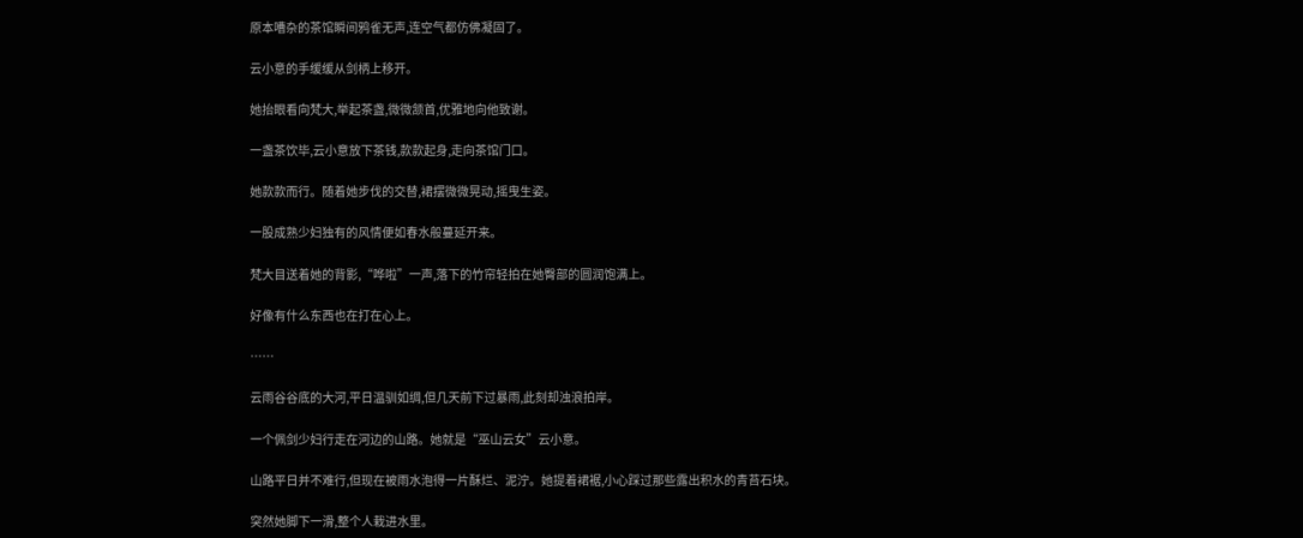原本嘈杂的茶馆瞬间鸦雀无声,连空气都仿佛凝固了。

云小意的手缓缓从剑柄上移开。

她抬眼看向梵大,举起茶盏,微微颔首,优雅地向他致谢。

一盏茶饮毕,云小意放下茶钱,款款起身,走向茶馆门口。

她款款而行。随着她步伐的交替,裙摆微微晃动,摇曳生姿。

一股成熟少妇独有的风情便如春水般蔓延开来。

梵大目送着她的背影,“哗啦”一声,落下的竹帘轻拍在她臀部的圆润饱满上。

好像有什么东西也在打在心上。

……

云雨谷谷底的大河,平日温驯如绸,但几天前下过暴雨,此刻却浊浪拍岸。

一个佩剑少妇行走在河边的山路。她就是“巫山云女”云小意。

山路平日并不难行,但现在被雨水泡得一片酥烂、泥泞。她提着裙裾,小心踩过那些露出积水的青苔石块。

突然她脚下一滑,整个人栽进水里。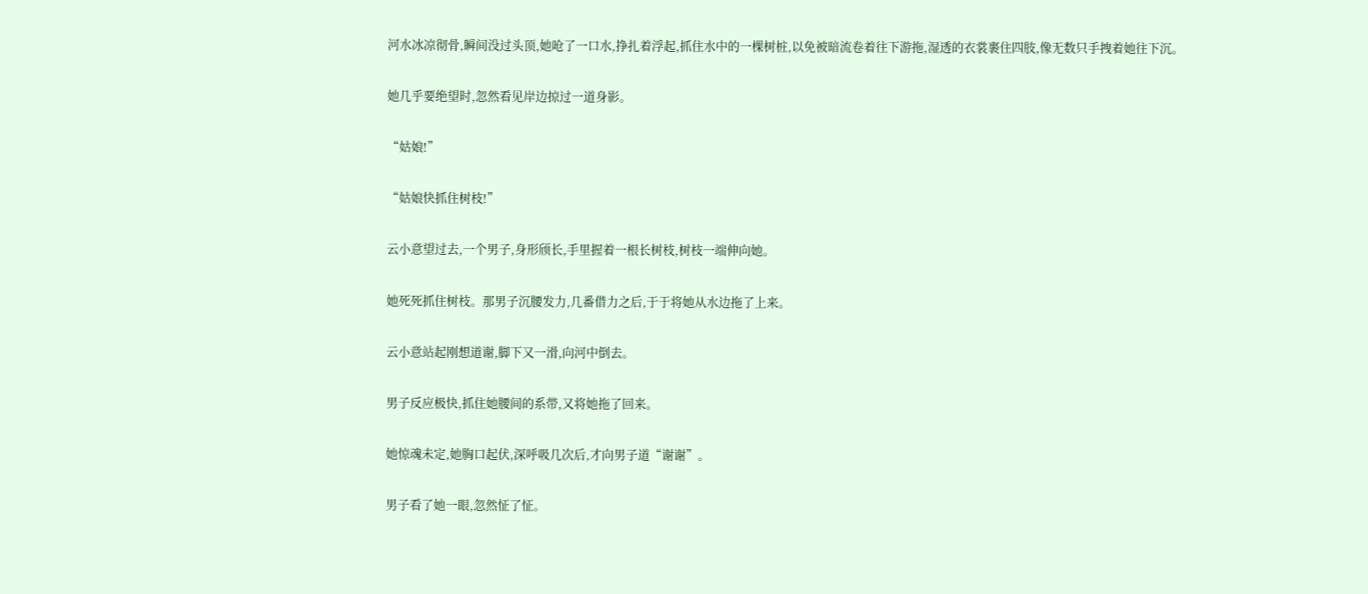河水冰凉彻骨,瞬间没过头顶,她呛了一口水,挣扎着浮起,抓住水中的一棵树桩,以免被暗流卷着往下游拖,湿透的衣裳裹住四肢,像无数只手拽着她往下沉。

她几乎要绝望时,忽然看见岸边掠过一道身影。

“姑娘!”

“姑娘快抓住树枝!”

云小意望过去,一个男子,身形颀长,手里握着一根长树枝,树枝一端伸向她。

她死死抓住树枝。那男子沉腰发力,几番借力之后,于于将她从水边拖了上来。

云小意站起刚想道谢,脚下又一滑,向河中倒去。

男子反应极快,抓住她腰间的系带,又将她拖了回来。

她惊魂未定,她胸口起伏,深呼吸几次后,才向男子道“谢谢”。

男子看了她一眼,忽然怔了怔。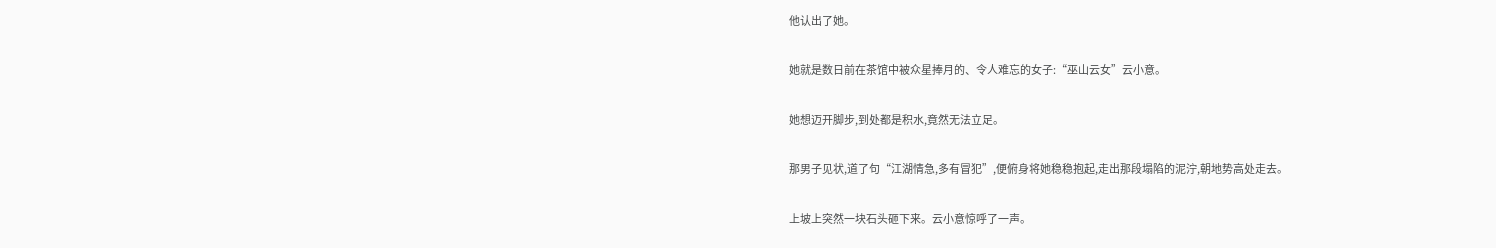他认出了她。

她就是数日前在茶馆中被众星捧月的、令人难忘的女子:“巫山云女”云小意。

她想迈开脚步,到处都是积水,竟然无法立足。

那男子见状,道了句“江湖情急,多有冒犯”,便俯身将她稳稳抱起,走出那段塌陷的泥泞,朝地势高处走去。

上坡上突然一块石头砸下来。云小意惊呼了一声。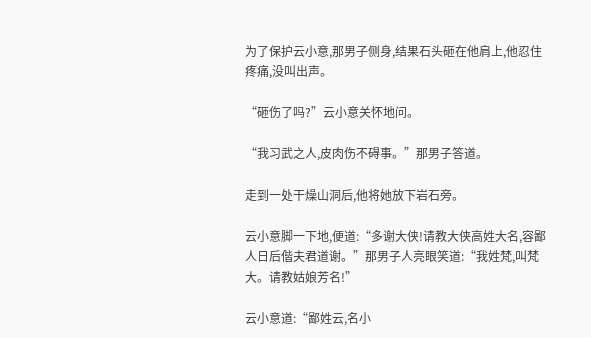为了保护云小意,那男子侧身,结果石头砸在他肩上,他忍住疼痛,没叫出声。

“砸伤了吗?”云小意关怀地问。

“我习武之人,皮肉伤不碍事。”那男子答道。

走到一处干燥山洞后,他将她放下岩石旁。

云小意脚一下地,便道:“多谢大侠!请教大侠高姓大名,容鄙人日后偕夫君道谢。”那男子人亮眼笑道:“我姓梵,叫梵大。请教姑娘芳名!”

云小意道:“鄙姓云,名小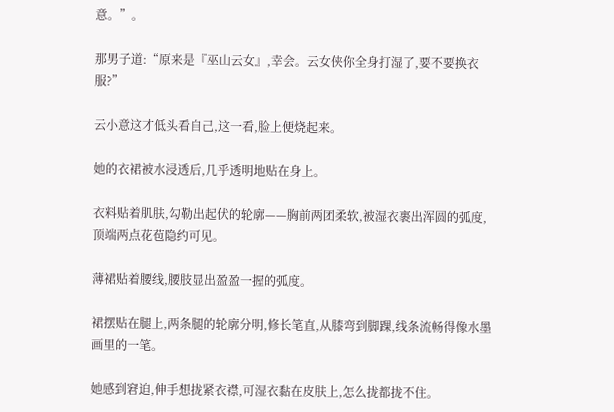意。”。

那男子道:“原来是『巫山云女』,幸会。云女侠你全身打湿了,要不要换衣服?”

云小意这才低头看自己,这一看,脸上便烧起来。

她的衣裙被水浸透后,几乎透明地贴在身上。

衣料贴着肌肤,勾勒出起伏的轮廓——胸前两团柔软,被湿衣裹出浑圆的弧度,顶端两点花苞隐约可见。

薄裙贴着腰线,腰肢显出盈盈一握的弧度。

裙摆贴在腿上,两条腿的轮廓分明,修长笔直,从膝弯到脚踝,线条流畅得像水墨画里的一笔。

她感到窘迫,伸手想拢紧衣襟,可湿衣黏在皮肤上,怎么拢都拢不住。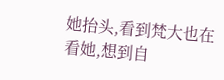她抬头,看到梵大也在看她,想到自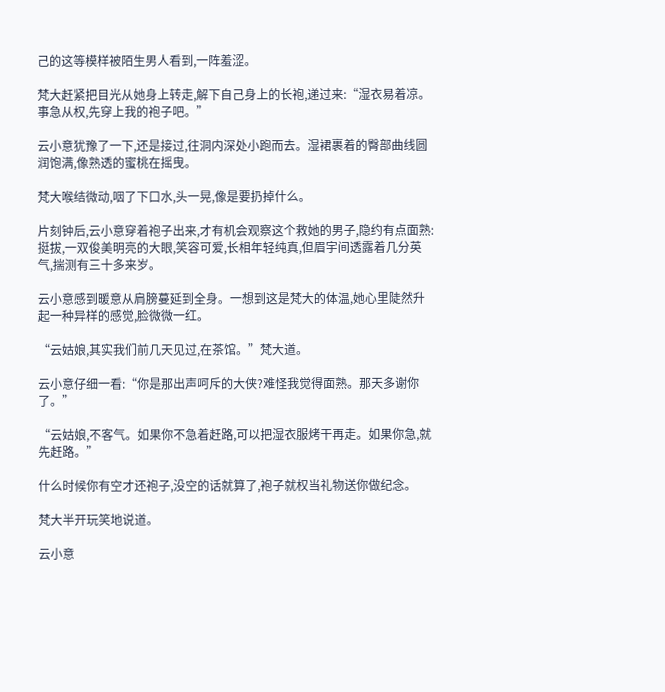己的这等模样被陌生男人看到,一阵羞涩。

梵大赶紧把目光从她身上转走,解下自己身上的长袍,递过来:“湿衣易着凉。事急从权,先穿上我的袍子吧。”

云小意犹豫了一下,还是接过,往洞内深处小跑而去。湿裙裹着的臀部曲线圆润饱满,像熟透的蜜桃在摇曳。

梵大喉结微动,咽了下口水,头一晃,像是要扔掉什么。

片刻钟后,云小意穿着袍子出来,才有机会观察这个救她的男子,隐约有点面熟:挺拔,一双俊美明亮的大眼,笑容可爱,长相年轻纯真,但眉宇间透露着几分英气,揣测有三十多来岁。

云小意感到暖意从肩膀蔓延到全身。一想到这是梵大的体温,她心里陡然升起一种异样的感觉,脸微微一红。

“云姑娘,其实我们前几天见过,在茶馆。”梵大道。

云小意仔细一看:“你是那出声呵斥的大侠?难怪我觉得面熟。那天多谢你了。”

“云姑娘,不客气。如果你不急着赶路,可以把湿衣服烤干再走。如果你急,就先赶路。”

什么时候你有空才还袍子,没空的话就算了,袍子就权当礼物送你做纪念。

梵大半开玩笑地说道。

云小意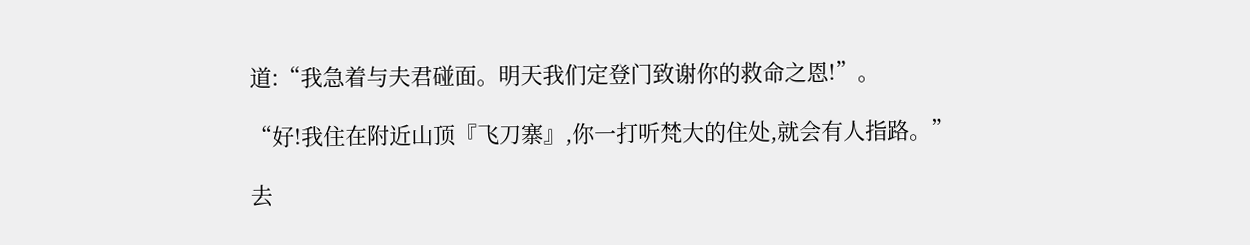道:“我急着与夫君碰面。明天我们定登门致谢你的救命之恩!”。

“好!我住在附近山顶『飞刀寨』,你一打听梵大的住处,就会有人指路。”

去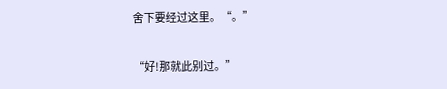舍下要经过这里。“。”

“好!那就此别过。”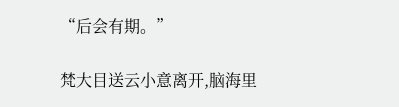“后会有期。”

梵大目送云小意离开,脑海里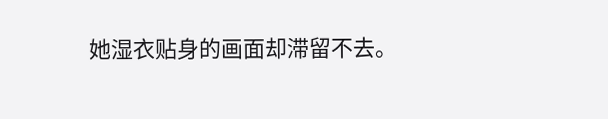她湿衣贴身的画面却滞留不去。